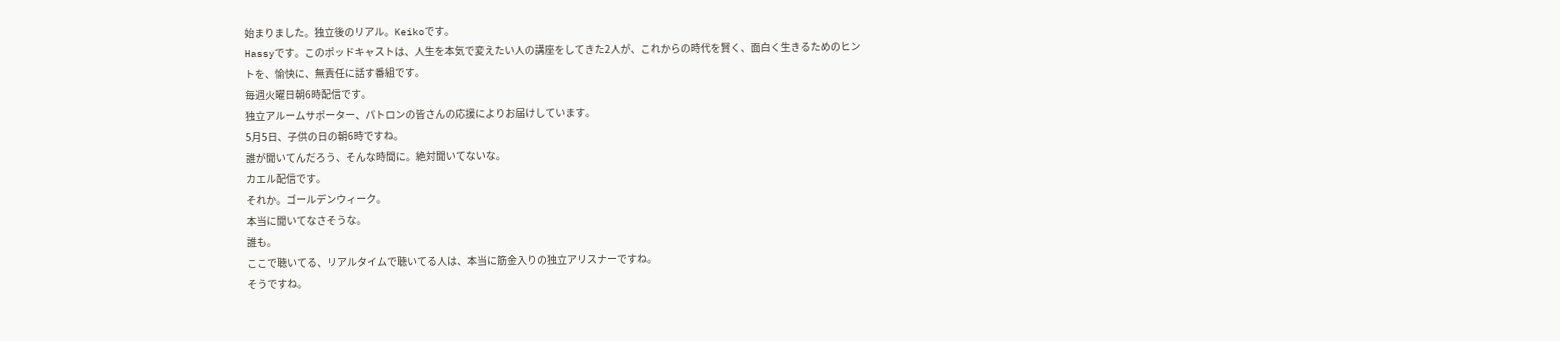始まりました。独立後のリアル。Keikoです。
Hassyです。このポッドキャストは、人生を本気で変えたい人の講座をしてきた2人が、これからの時代を賢く、面白く生きるためのヒントを、愉快に、無責任に話す番組です。
毎週火曜日朝6時配信です。
独立アルームサポーター、パトロンの皆さんの応援によりお届けしています。
5月5日、子供の日の朝6時ですね。
誰が聞いてんだろう、そんな時間に。絶対聞いてないな。
カエル配信です。
それか。ゴールデンウィーク。
本当に聞いてなさそうな。
誰も。
ここで聴いてる、リアルタイムで聴いてる人は、本当に筋金入りの独立アリスナーですね。
そうですね。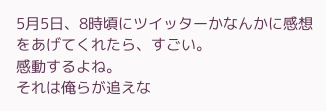5月5日、8時頃にツイッターかなんかに感想をあげてくれたら、すごい。
感動するよね。
それは俺らが追えな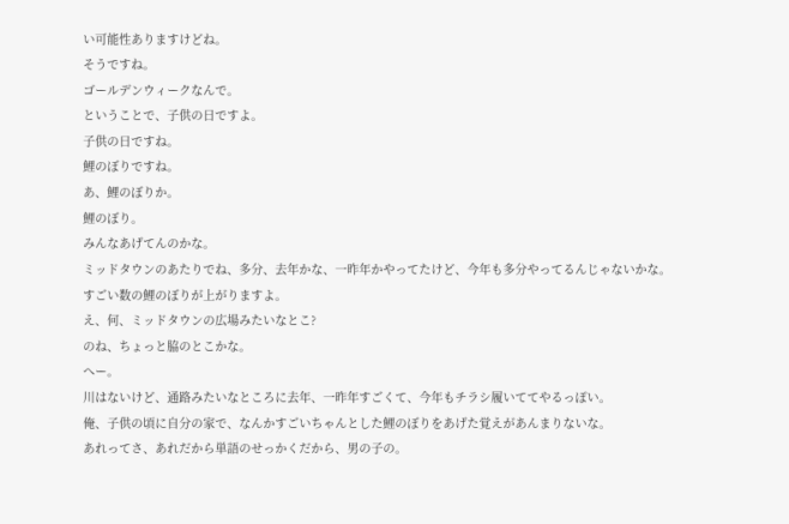い可能性ありますけどね。
そうですね。
ゴールデンウィークなんで。
ということで、子供の日ですよ。
子供の日ですね。
鯉のぼりですね。
あ、鯉のぼりか。
鯉のぼり。
みんなあげてんのかな。
ミッドタウンのあたりでね、多分、去年かな、一昨年かやってたけど、今年も多分やってるんじゃないかな。
すごい数の鯉のぼりが上がりますよ。
え、何、ミッドタウンの広場みたいなとこ?
のね、ちょっと脇のとこかな。
へー。
川はないけど、通路みたいなところに去年、一昨年すごくて、今年もチラシ履いててやるっぽい。
俺、子供の頃に自分の家で、なんかすごいちゃんとした鯉のぼりをあげた覚えがあんまりないな。
あれってさ、あれだから単語のせっかくだから、男の子の。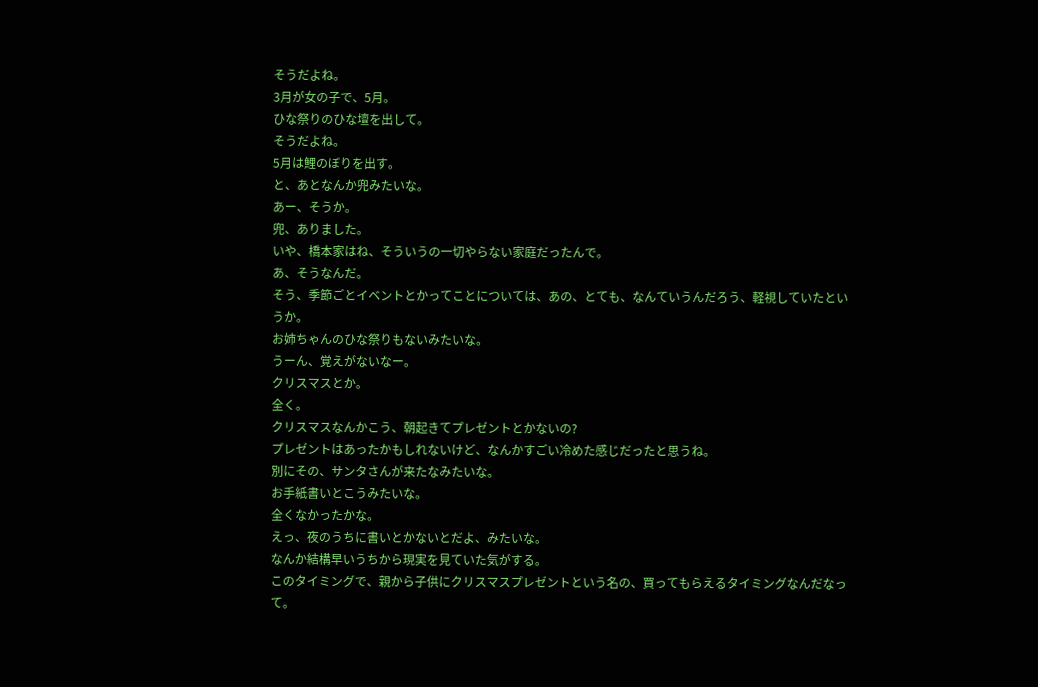そうだよね。
3月が女の子で、5月。
ひな祭りのひな壇を出して。
そうだよね。
5月は鯉のぼりを出す。
と、あとなんか兜みたいな。
あー、そうか。
兜、ありました。
いや、橋本家はね、そういうの一切やらない家庭だったんで。
あ、そうなんだ。
そう、季節ごとイベントとかってことについては、あの、とても、なんていうんだろう、軽視していたというか。
お姉ちゃんのひな祭りもないみたいな。
うーん、覚えがないなー。
クリスマスとか。
全く。
クリスマスなんかこう、朝起きてプレゼントとかないの?
プレゼントはあったかもしれないけど、なんかすごい冷めた感じだったと思うね。
別にその、サンタさんが来たなみたいな。
お手紙書いとこうみたいな。
全くなかったかな。
えっ、夜のうちに書いとかないとだよ、みたいな。
なんか結構早いうちから現実を見ていた気がする。
このタイミングで、親から子供にクリスマスプレゼントという名の、買ってもらえるタイミングなんだなって。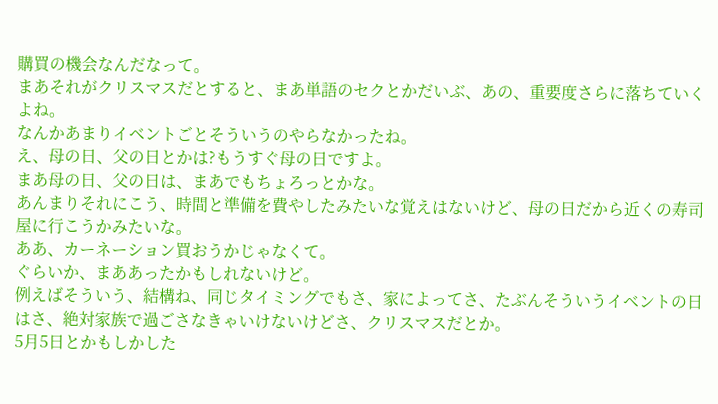購買の機会なんだなって。
まあそれがクリスマスだとすると、まあ単語のセクとかだいぶ、あの、重要度さらに落ちていくよね。
なんかあまりイベントごとそういうのやらなかったね。
え、母の日、父の日とかは?もうすぐ母の日ですよ。
まあ母の日、父の日は、まあでもちょろっとかな。
あんまりそれにこう、時間と準備を費やしたみたいな覚えはないけど、母の日だから近くの寿司屋に行こうかみたいな。
ああ、カーネーション買おうかじゃなくて。
ぐらいか、まああったかもしれないけど。
例えばそういう、結構ね、同じタイミングでもさ、家によってさ、たぶんそういうイベントの日はさ、絶対家族で過ごさなきゃいけないけどさ、クリスマスだとか。
5月5日とかもしかした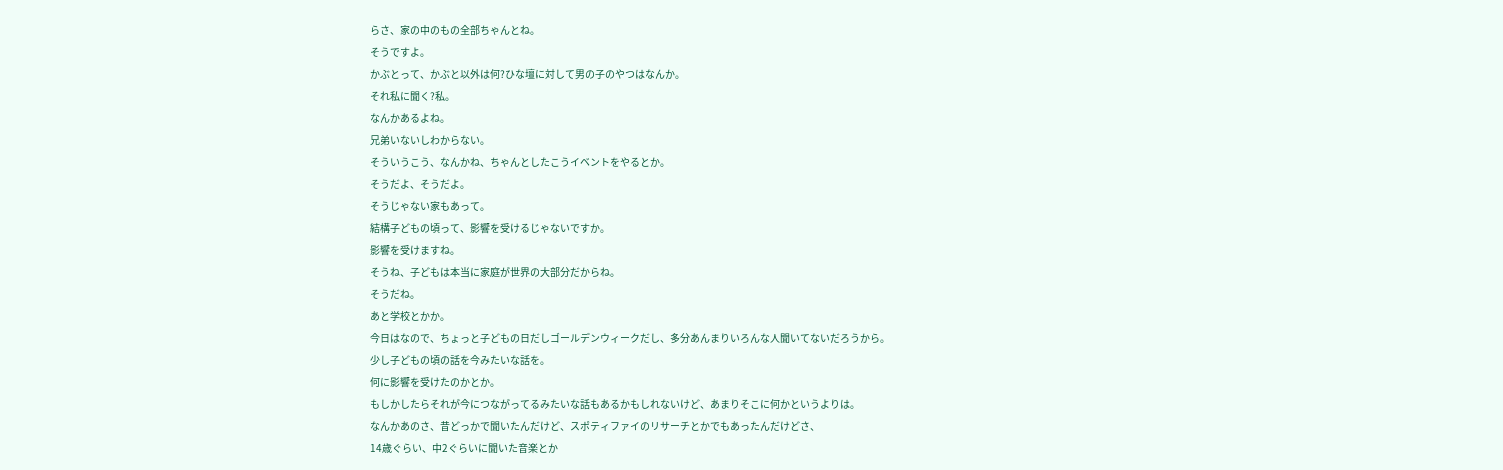らさ、家の中のもの全部ちゃんとね。
そうですよ。
かぶとって、かぶと以外は何?ひな壇に対して男の子のやつはなんか。
それ私に聞く?私。
なんかあるよね。
兄弟いないしわからない。
そういうこう、なんかね、ちゃんとしたこうイベントをやるとか。
そうだよ、そうだよ。
そうじゃない家もあって。
結構子どもの頃って、影響を受けるじゃないですか。
影響を受けますね。
そうね、子どもは本当に家庭が世界の大部分だからね。
そうだね。
あと学校とかか。
今日はなので、ちょっと子どもの日だしゴールデンウィークだし、多分あんまりいろんな人聞いてないだろうから。
少し子どもの頃の話を今みたいな話を。
何に影響を受けたのかとか。
もしかしたらそれが今につながってるみたいな話もあるかもしれないけど、あまりそこに何かというよりは。
なんかあのさ、昔どっかで聞いたんだけど、スポティファイのリサーチとかでもあったんだけどさ、
14歳ぐらい、中2ぐらいに聞いた音楽とか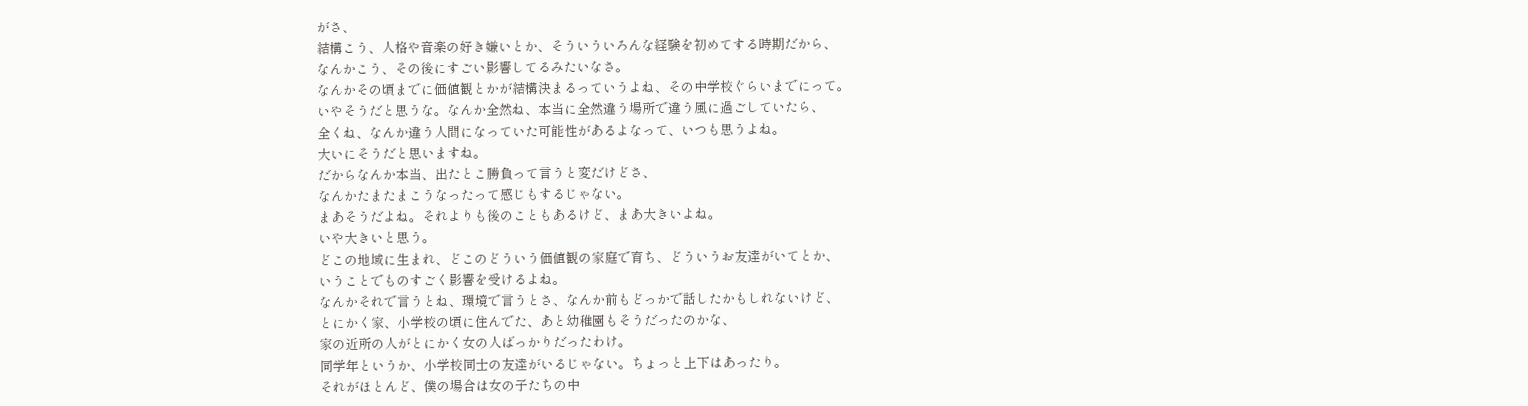がさ、
結構こう、人格や音楽の好き嫌いとか、そういういろんな経験を初めてする時期だから、
なんかこう、その後にすごい影響してるみたいなさ。
なんかその頃までに価値観とかが結構決まるっていうよね、その中学校ぐらいまでにって。
いやそうだと思うな。なんか全然ね、本当に全然違う場所で違う風に過ごしていたら、
全くね、なんか違う人間になっていた可能性があるよなって、いつも思うよね。
大いにそうだと思いますね。
だからなんか本当、出たとこ勝負って言うと変だけどさ、
なんかたまたまこうなったって感じもするじゃない。
まあそうだよね。それよりも後のこともあるけど、まあ大きいよね。
いや大きいと思う。
どこの地域に生まれ、どこのどういう価値観の家庭で育ち、どういうお友達がいてとか、
いうことでものすごく影響を受けるよね。
なんかそれで言うとね、環境で言うとさ、なんか前もどっかで話したかもしれないけど、
とにかく家、小学校の頃に住んでた、あと幼稚園もそうだったのかな、
家の近所の人がとにかく女の人ばっかりだったわけ。
同学年というか、小学校同士の友達がいるじゃない。ちょっと上下はあったり。
それがほとんど、僕の場合は女の子たちの中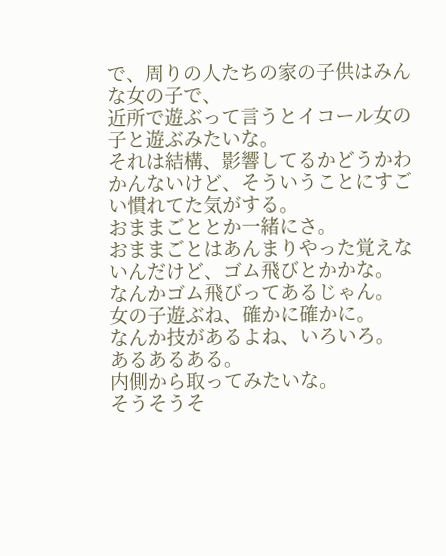で、周りの人たちの家の子供はみんな女の子で、
近所で遊ぶって言うとイコール女の子と遊ぶみたいな。
それは結構、影響してるかどうかわかんないけど、そういうことにすごい慣れてた気がする。
おままごととか一緒にさ。
おままごとはあんまりやった覚えないんだけど、ゴム飛びとかかな。
なんかゴム飛びってあるじゃん。
女の子遊ぶね、確かに確かに。
なんか技があるよね、いろいろ。
あるあるある。
内側から取ってみたいな。
そうそうそ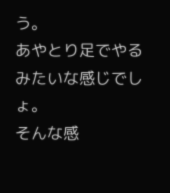う。
あやとり足でやるみたいな感じでしょ。
そんな感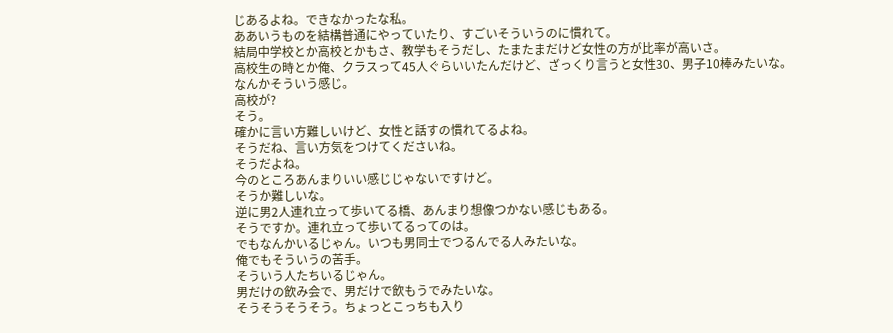じあるよね。できなかったな私。
ああいうものを結構普通にやっていたり、すごいそういうのに慣れて。
結局中学校とか高校とかもさ、教学もそうだし、たまたまだけど女性の方が比率が高いさ。
高校生の時とか俺、クラスって45人ぐらいいたんだけど、ざっくり言うと女性30、男子10棒みたいな。
なんかそういう感じ。
高校が?
そう。
確かに言い方難しいけど、女性と話すの慣れてるよね。
そうだね、言い方気をつけてくださいね。
そうだよね。
今のところあんまりいい感じじゃないですけど。
そうか難しいな。
逆に男2人連れ立って歩いてる橋、あんまり想像つかない感じもある。
そうですか。連れ立って歩いてるってのは。
でもなんかいるじゃん。いつも男同士でつるんでる人みたいな。
俺でもそういうの苦手。
そういう人たちいるじゃん。
男だけの飲み会で、男だけで飲もうでみたいな。
そうそうそうそう。ちょっとこっちも入り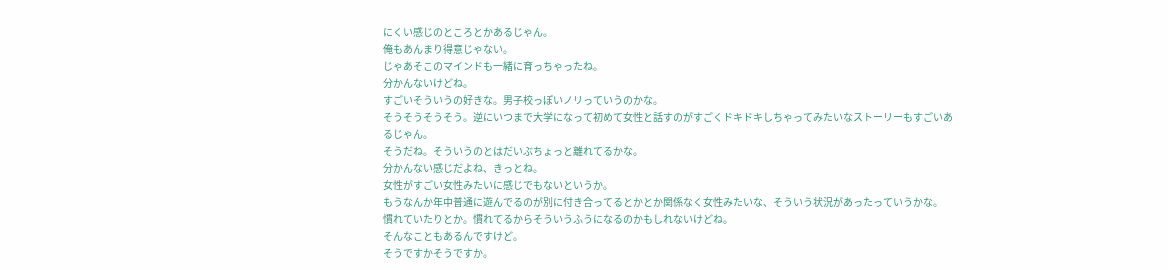にくい感じのところとかあるじゃん。
俺もあんまり得意じゃない。
じゃあそこのマインドも一緒に育っちゃったね。
分かんないけどね。
すごいそういうの好きな。男子校っぽいノリっていうのかな。
そうそうそうそう。逆にいつまで大学になって初めて女性と話すのがすごくドキドキしちゃってみたいなストーリーもすごいあるじゃん。
そうだね。そういうのとはだいぶちょっと離れてるかな。
分かんない感じだよね、きっとね。
女性がすごい女性みたいに感じでもないというか。
もうなんか年中普通に遊んでるのが別に付き合ってるとかとか関係なく女性みたいな、そういう状況があったっていうかな。
慣れていたりとか。慣れてるからそういうふうになるのかもしれないけどね。
そんなこともあるんですけど。
そうですかそうですか。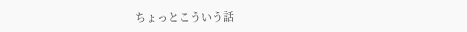ちょっとこういう話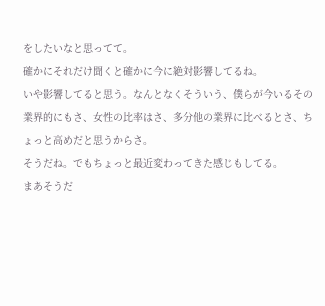をしたいなと思ってて。
確かにそれだけ聞くと確かに今に絶対影響してるね。
いや影響してると思う。なんとなくそういう、僕らが今いるその業界的にもさ、女性の比率はさ、多分他の業界に比べるとさ、ちょっと高めだと思うからさ。
そうだね。でもちょっと最近変わってきた感じもしてる。
まあそうだ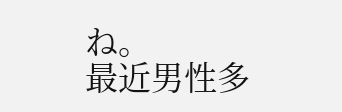ね。
最近男性多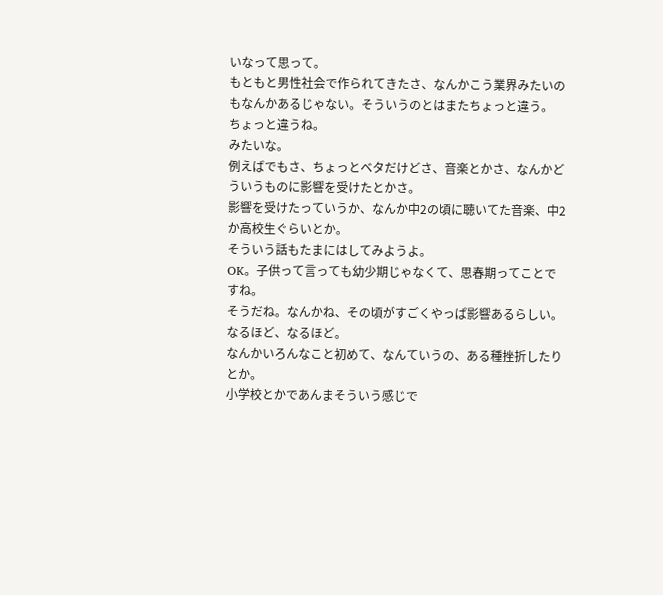いなって思って。
もともと男性社会で作られてきたさ、なんかこう業界みたいのもなんかあるじゃない。そういうのとはまたちょっと違う。
ちょっと違うね。
みたいな。
例えばでもさ、ちょっとベタだけどさ、音楽とかさ、なんかどういうものに影響を受けたとかさ。
影響を受けたっていうか、なんか中2の頃に聴いてた音楽、中2か高校生ぐらいとか。
そういう話もたまにはしてみようよ。
OK。子供って言っても幼少期じゃなくて、思春期ってことですね。
そうだね。なんかね、その頃がすごくやっぱ影響あるらしい。
なるほど、なるほど。
なんかいろんなこと初めて、なんていうの、ある種挫折したりとか。
小学校とかであんまそういう感じで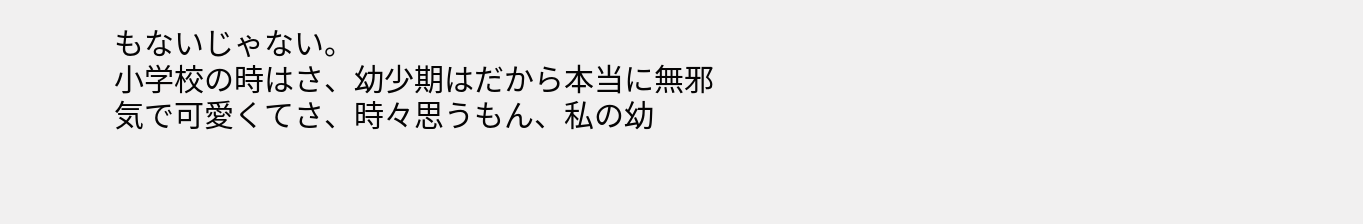もないじゃない。
小学校の時はさ、幼少期はだから本当に無邪気で可愛くてさ、時々思うもん、私の幼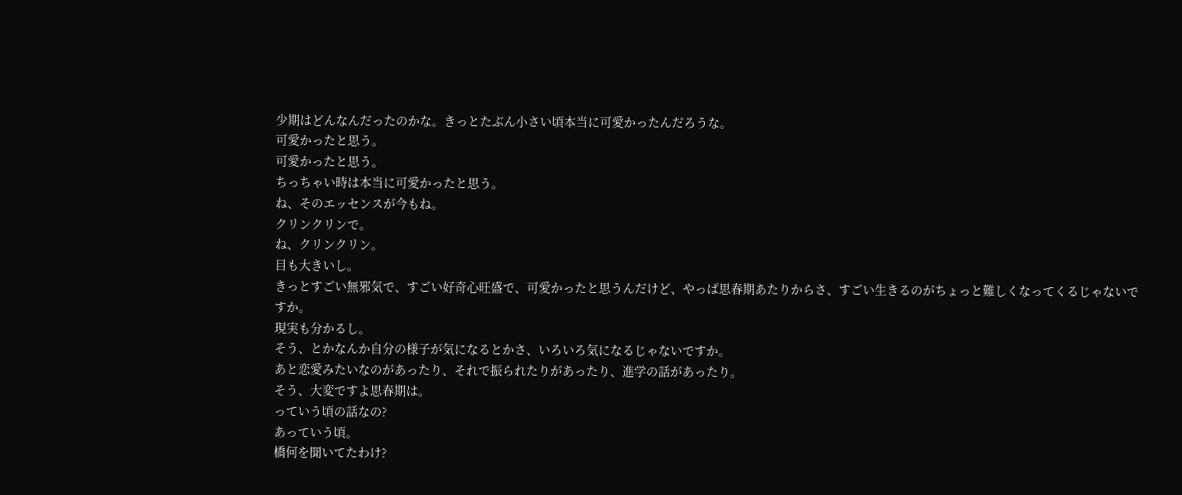少期はどんなんだったのかな。きっとたぶん小さい頃本当に可愛かったんだろうな。
可愛かったと思う。
可愛かったと思う。
ちっちゃい時は本当に可愛かったと思う。
ね、そのエッセンスが今もね。
クリンクリンで。
ね、クリンクリン。
目も大きいし。
きっとすごい無邪気で、すごい好奇心旺盛で、可愛かったと思うんだけど、やっぱ思春期あたりからさ、すごい生きるのがちょっと難しくなってくるじゃないですか。
現実も分かるし。
そう、とかなんか自分の様子が気になるとかさ、いろいろ気になるじゃないですか。
あと恋愛みたいなのがあったり、それで振られたりがあったり、進学の話があったり。
そう、大変ですよ思春期は。
っていう頃の話なの?
あっていう頃。
橋何を聞いてたわけ?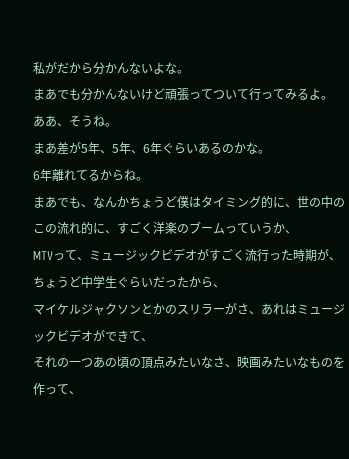私がだから分かんないよな。
まあでも分かんないけど頑張ってついて行ってみるよ。
ああ、そうね。
まあ差が5年、5年、6年ぐらいあるのかな。
6年離れてるからね。
まあでも、なんかちょうど僕はタイミング的に、世の中のこの流れ的に、すごく洋楽のブームっていうか、
MTVって、ミュージックビデオがすごく流行った時期が、ちょうど中学生ぐらいだったから、
マイケルジャクソンとかのスリラーがさ、あれはミュージックビデオができて、
それの一つあの頃の頂点みたいなさ、映画みたいなものを作って、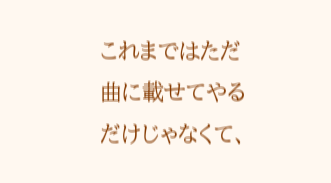これまではただ曲に載せてやるだけじゃなくて、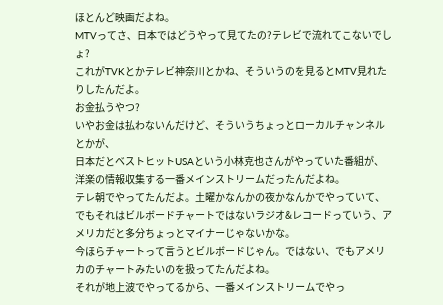ほとんど映画だよね。
MTVってさ、日本ではどうやって見てたの?テレビで流れてこないでしょ?
これがTVKとかテレビ神奈川とかね、そういうのを見るとMTV見れたりしたんだよ。
お金払うやつ?
いやお金は払わないんだけど、そういうちょっとローカルチャンネルとかが、
日本だとベストヒットUSAという小林克也さんがやっていた番組が、洋楽の情報収集する一番メインストリームだったんだよね。
テレ朝でやってたんだよ。土曜かなんかの夜かなんかでやっていて、
でもそれはビルボードチャートではないラジオ&レコードっていう、アメリカだと多分ちょっとマイナーじゃないかな。
今ほらチャートって言うとビルボードじゃん。ではない、でもアメリカのチャートみたいのを扱ってたんだよね。
それが地上波でやってるから、一番メインストリームでやっ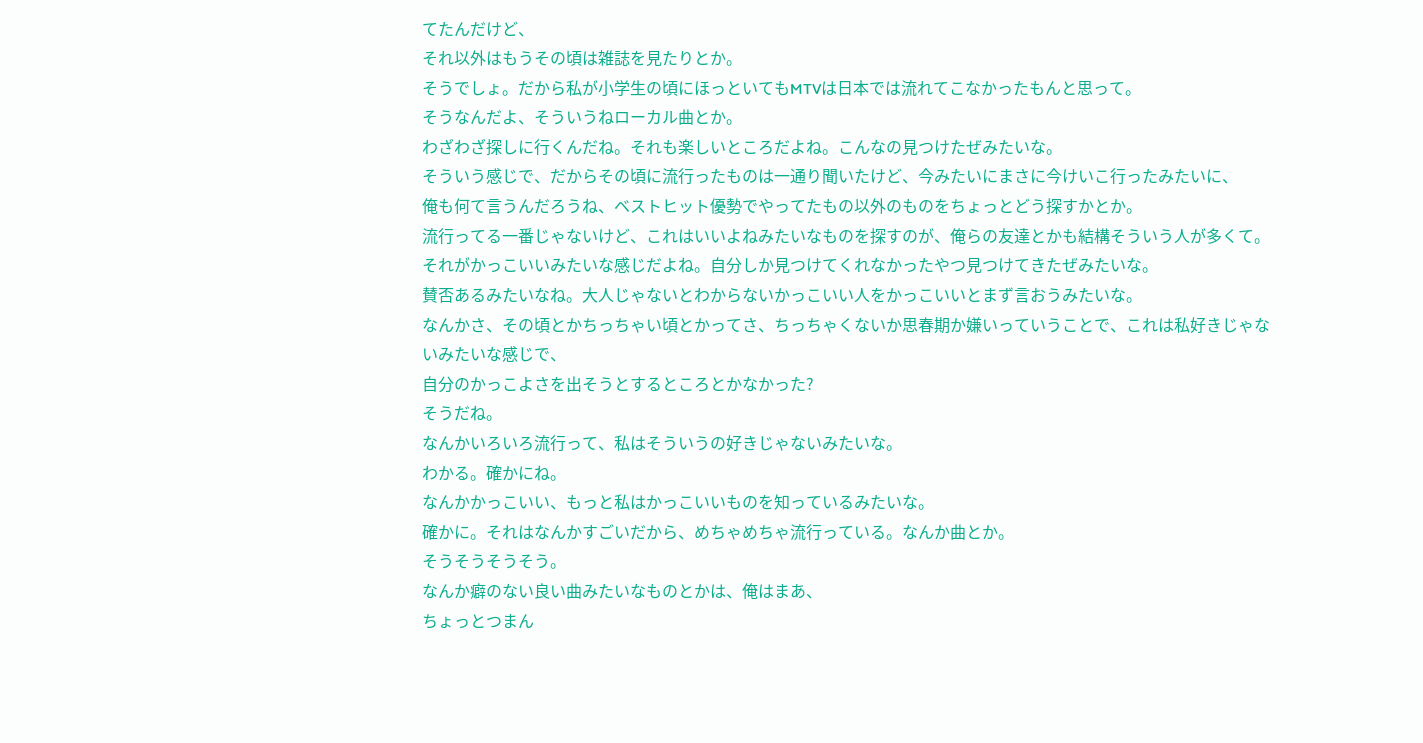てたんだけど、
それ以外はもうその頃は雑誌を見たりとか。
そうでしょ。だから私が小学生の頃にほっといてもMTVは日本では流れてこなかったもんと思って。
そうなんだよ、そういうねローカル曲とか。
わざわざ探しに行くんだね。それも楽しいところだよね。こんなの見つけたぜみたいな。
そういう感じで、だからその頃に流行ったものは一通り聞いたけど、今みたいにまさに今けいこ行ったみたいに、
俺も何て言うんだろうね、ベストヒット優勢でやってたもの以外のものをちょっとどう探すかとか。
流行ってる一番じゃないけど、これはいいよねみたいなものを探すのが、俺らの友達とかも結構そういう人が多くて。
それがかっこいいみたいな感じだよね。自分しか見つけてくれなかったやつ見つけてきたぜみたいな。
賛否あるみたいなね。大人じゃないとわからないかっこいい人をかっこいいとまず言おうみたいな。
なんかさ、その頃とかちっちゃい頃とかってさ、ちっちゃくないか思春期か嫌いっていうことで、これは私好きじゃないみたいな感じで、
自分のかっこよさを出そうとするところとかなかった?
そうだね。
なんかいろいろ流行って、私はそういうの好きじゃないみたいな。
わかる。確かにね。
なんかかっこいい、もっと私はかっこいいものを知っているみたいな。
確かに。それはなんかすごいだから、めちゃめちゃ流行っている。なんか曲とか。
そうそうそうそう。
なんか癖のない良い曲みたいなものとかは、俺はまあ、
ちょっとつまん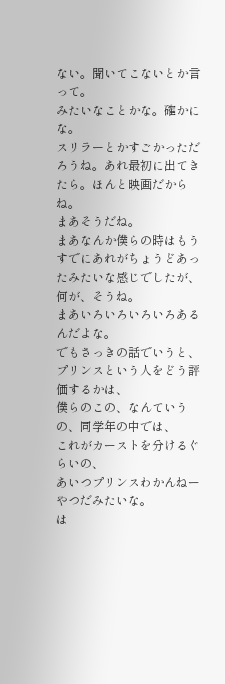ない。聞いてこないとか言って。
みたいなことかな。確かにな。
スリラーとかすごかっただろうね。あれ最初に出てきたら。ほんと映画だからね。
まあそうだね。
まあなんか僕らの時はもうすでにあれがちょうどあったみたいな感じでしたが、
何が、そうね。
まあいろいろいろいろあるんだよな。
でもさっきの話でいうと、
プリンスという人をどう評価するかは、
僕らのこの、なんていうの、同学年の中では、
これがカーストを分けるぐらいの、
あいつプリンスわかんねーやつだみたいな。
は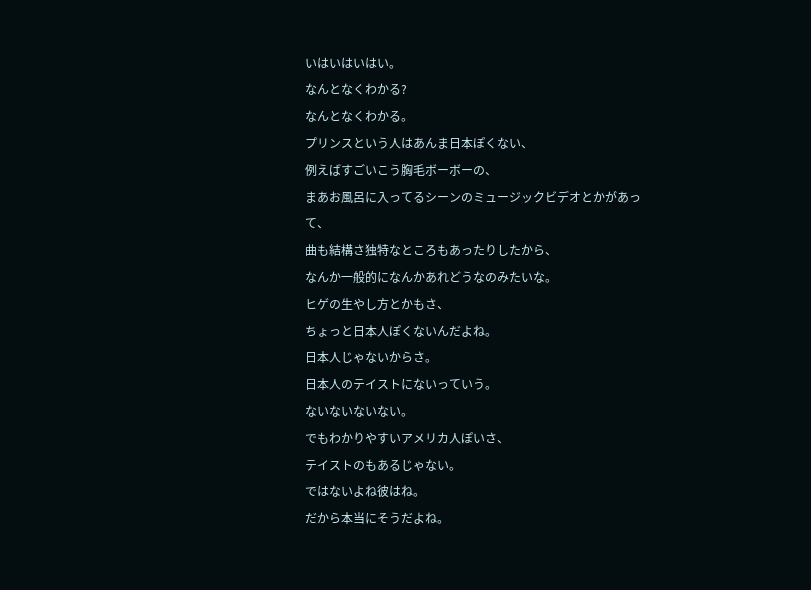いはいはいはい。
なんとなくわかる?
なんとなくわかる。
プリンスという人はあんま日本ぽくない、
例えばすごいこう胸毛ボーボーの、
まあお風呂に入ってるシーンのミュージックビデオとかがあって、
曲も結構さ独特なところもあったりしたから、
なんか一般的になんかあれどうなのみたいな。
ヒゲの生やし方とかもさ、
ちょっと日本人ぽくないんだよね。
日本人じゃないからさ。
日本人のテイストにないっていう。
ないないないない。
でもわかりやすいアメリカ人ぽいさ、
テイストのもあるじゃない。
ではないよね彼はね。
だから本当にそうだよね。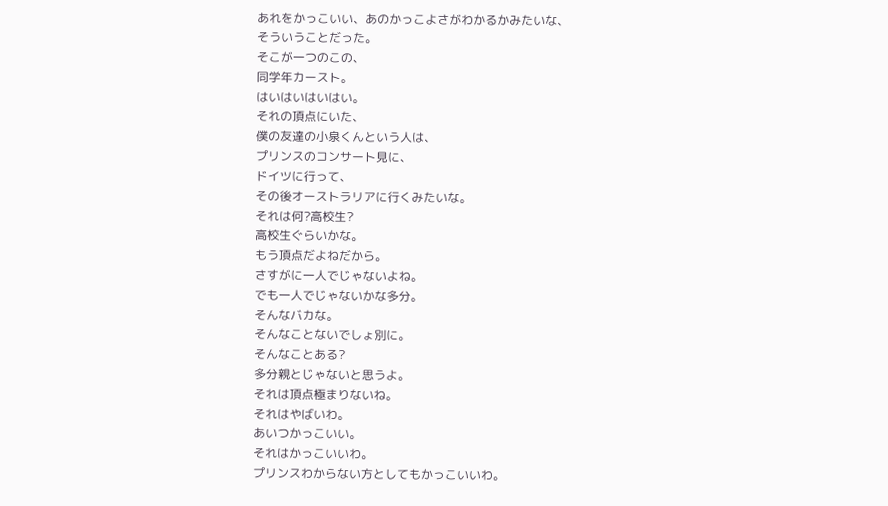あれをかっこいい、あのかっこよさがわかるかみたいな、
そういうことだった。
そこが一つのこの、
同学年カースト。
はいはいはいはい。
それの頂点にいた、
僕の友達の小泉くんという人は、
プリンスのコンサート見に、
ドイツに行って、
その後オーストラリアに行くみたいな。
それは何?高校生?
高校生ぐらいかな。
もう頂点だよねだから。
さすがに一人でじゃないよね。
でも一人でじゃないかな多分。
そんなバカな。
そんなことないでしょ別に。
そんなことある?
多分親とじゃないと思うよ。
それは頂点極まりないね。
それはやばいわ。
あいつかっこいい。
それはかっこいいわ。
プリンスわからない方としてもかっこいいわ。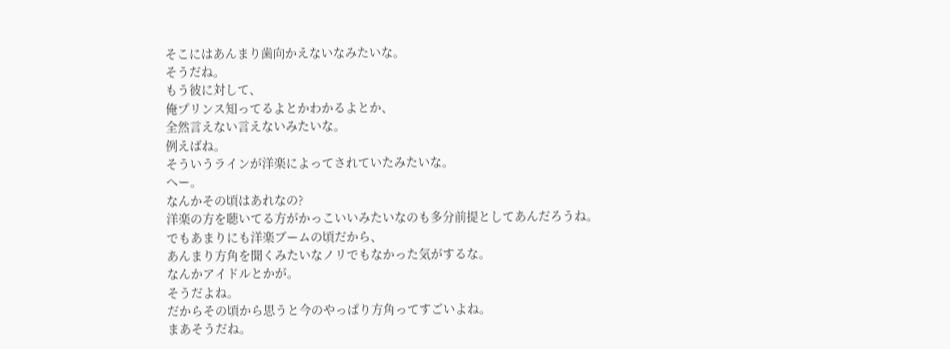そこにはあんまり歯向かえないなみたいな。
そうだね。
もう彼に対して、
俺プリンス知ってるよとかわかるよとか、
全然言えない言えないみたいな。
例えばね。
そういうラインが洋楽によってされていたみたいな。
へー。
なんかその頃はあれなの?
洋楽の方を聴いてる方がかっこいいみたいなのも多分前提としてあんだろうね。
でもあまりにも洋楽ブームの頃だから、
あんまり方角を聞くみたいなノリでもなかった気がするな。
なんかアイドルとかが。
そうだよね。
だからその頃から思うと今のやっぱり方角ってすごいよね。
まあそうだね。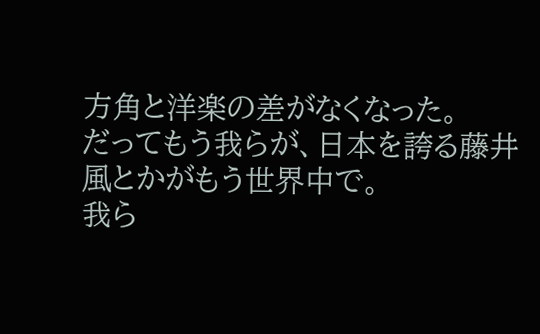方角と洋楽の差がなくなった。
だってもう我らが、日本を誇る藤井風とかがもう世界中で。
我ら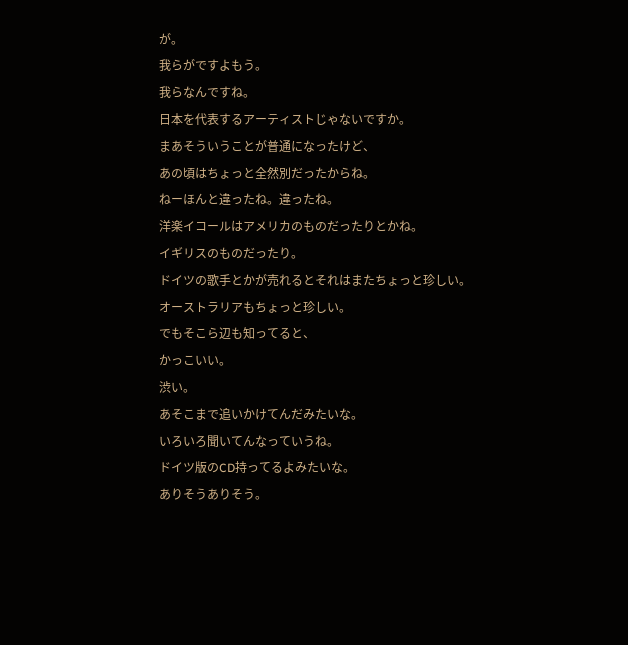が。
我らがですよもう。
我らなんですね。
日本を代表するアーティストじゃないですか。
まあそういうことが普通になったけど、
あの頃はちょっと全然別だったからね。
ねーほんと違ったね。違ったね。
洋楽イコールはアメリカのものだったりとかね。
イギリスのものだったり。
ドイツの歌手とかが売れるとそれはまたちょっと珍しい。
オーストラリアもちょっと珍しい。
でもそこら辺も知ってると、
かっこいい。
渋い。
あそこまで追いかけてんだみたいな。
いろいろ聞いてんなっていうね。
ドイツ版のCD持ってるよみたいな。
ありそうありそう。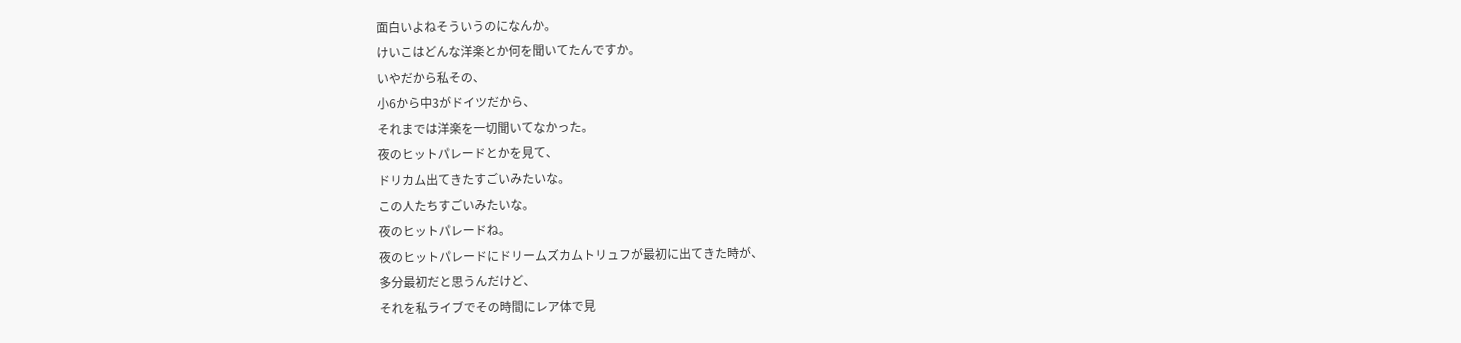面白いよねそういうのになんか。
けいこはどんな洋楽とか何を聞いてたんですか。
いやだから私その、
小6から中3がドイツだから、
それまでは洋楽を一切聞いてなかった。
夜のヒットパレードとかを見て、
ドリカム出てきたすごいみたいな。
この人たちすごいみたいな。
夜のヒットパレードね。
夜のヒットパレードにドリームズカムトリュフが最初に出てきた時が、
多分最初だと思うんだけど、
それを私ライブでその時間にレア体で見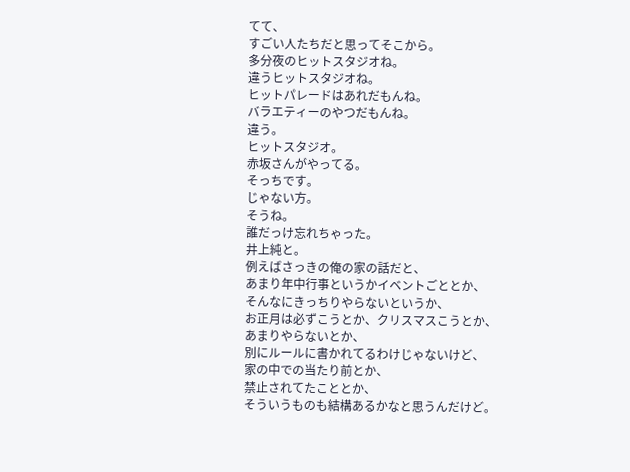てて、
すごい人たちだと思ってそこから。
多分夜のヒットスタジオね。
違うヒットスタジオね。
ヒットパレードはあれだもんね。
バラエティーのやつだもんね。
違う。
ヒットスタジオ。
赤坂さんがやってる。
そっちです。
じゃない方。
そうね。
誰だっけ忘れちゃった。
井上純と。
例えばさっきの俺の家の話だと、
あまり年中行事というかイベントごととか、
そんなにきっちりやらないというか、
お正月は必ずこうとか、クリスマスこうとか、
あまりやらないとか、
別にルールに書かれてるわけじゃないけど、
家の中での当たり前とか、
禁止されてたこととか、
そういうものも結構あるかなと思うんだけど。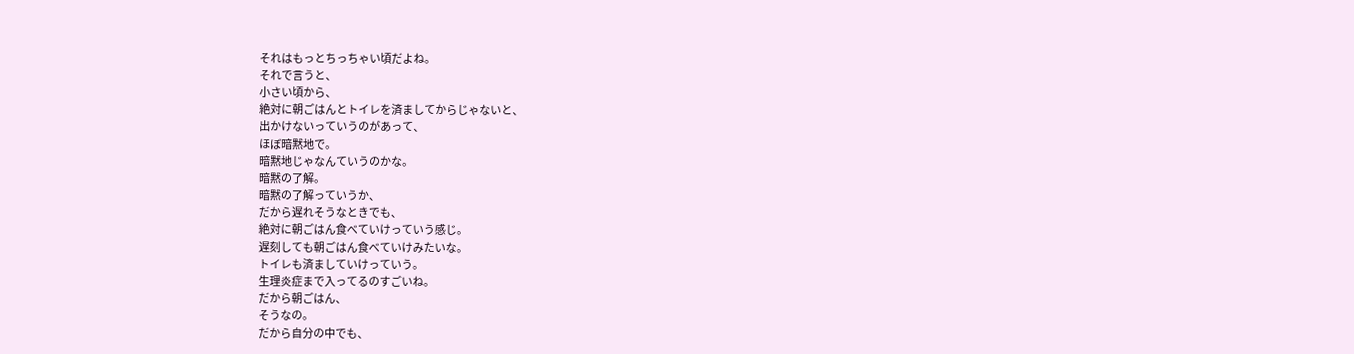それはもっとちっちゃい頃だよね。
それで言うと、
小さい頃から、
絶対に朝ごはんとトイレを済ましてからじゃないと、
出かけないっていうのがあって、
ほぼ暗黙地で。
暗黙地じゃなんていうのかな。
暗黙の了解。
暗黙の了解っていうか、
だから遅れそうなときでも、
絶対に朝ごはん食べていけっていう感じ。
遅刻しても朝ごはん食べていけみたいな。
トイレも済ましていけっていう。
生理炎症まで入ってるのすごいね。
だから朝ごはん、
そうなの。
だから自分の中でも、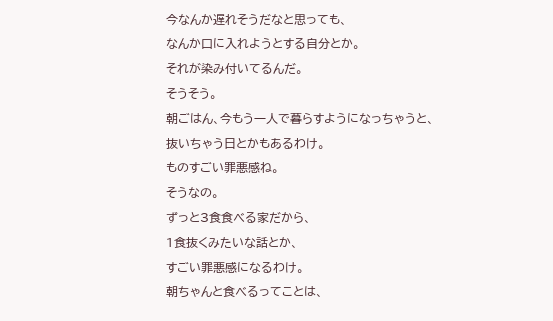今なんか遅れそうだなと思っても、
なんか口に入れようとする自分とか。
それが染み付いてるんだ。
そうそう。
朝ごはん、今もう一人で暮らすようになっちゃうと、
抜いちゃう日とかもあるわけ。
ものすごい罪悪感ね。
そうなの。
ずっと3食食べる家だから、
1食抜くみたいな話とか、
すごい罪悪感になるわけ。
朝ちゃんと食べるってことは、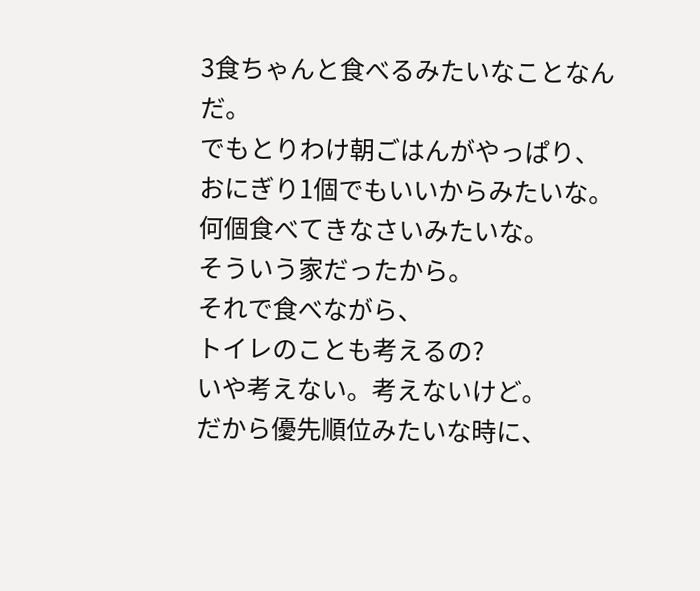3食ちゃんと食べるみたいなことなんだ。
でもとりわけ朝ごはんがやっぱり、
おにぎり1個でもいいからみたいな。
何個食べてきなさいみたいな。
そういう家だったから。
それで食べながら、
トイレのことも考えるの?
いや考えない。考えないけど。
だから優先順位みたいな時に、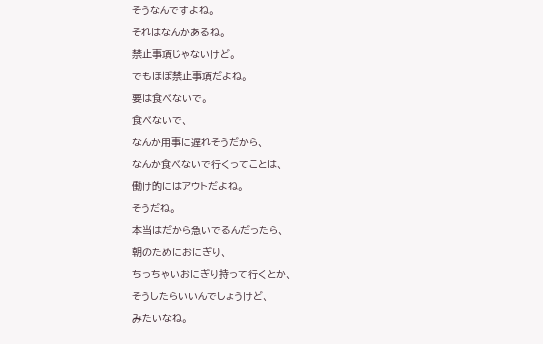そうなんですよね。
それはなんかあるね。
禁止事項じゃないけど。
でもほぼ禁止事項だよね。
要は食べないで。
食べないで、
なんか用事に遅れそうだから、
なんか食べないで行くってことは、
働け的にはアウトだよね。
そうだね。
本当はだから急いでるんだったら、
朝のためにおにぎり、
ちっちゃいおにぎり持って行くとか、
そうしたらいいんでしょうけど、
みたいなね。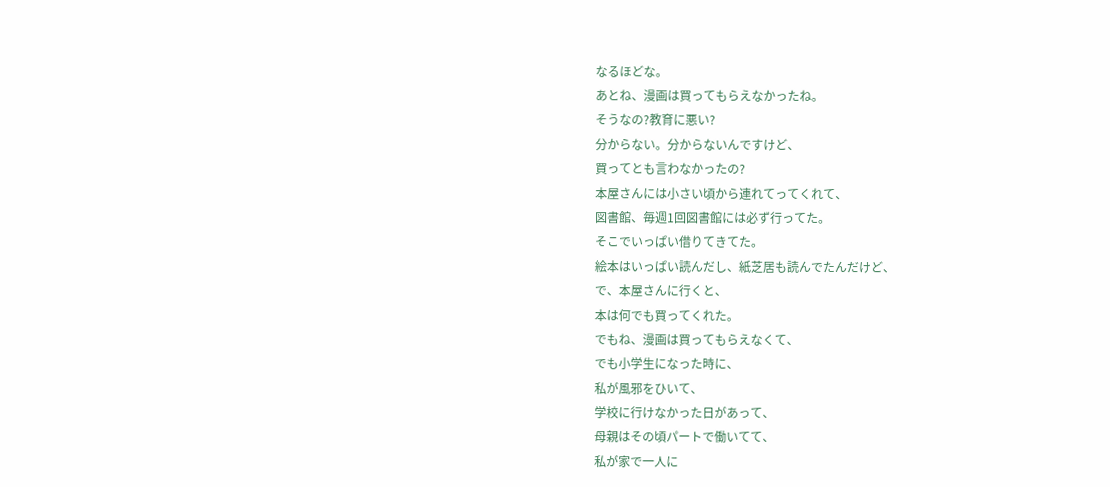なるほどな。
あとね、漫画は買ってもらえなかったね。
そうなの?教育に悪い?
分からない。分からないんですけど、
買ってとも言わなかったの?
本屋さんには小さい頃から連れてってくれて、
図書館、毎週1回図書館には必ず行ってた。
そこでいっぱい借りてきてた。
絵本はいっぱい読んだし、紙芝居も読んでたんだけど、
で、本屋さんに行くと、
本は何でも買ってくれた。
でもね、漫画は買ってもらえなくて、
でも小学生になった時に、
私が風邪をひいて、
学校に行けなかった日があって、
母親はその頃パートで働いてて、
私が家で一人に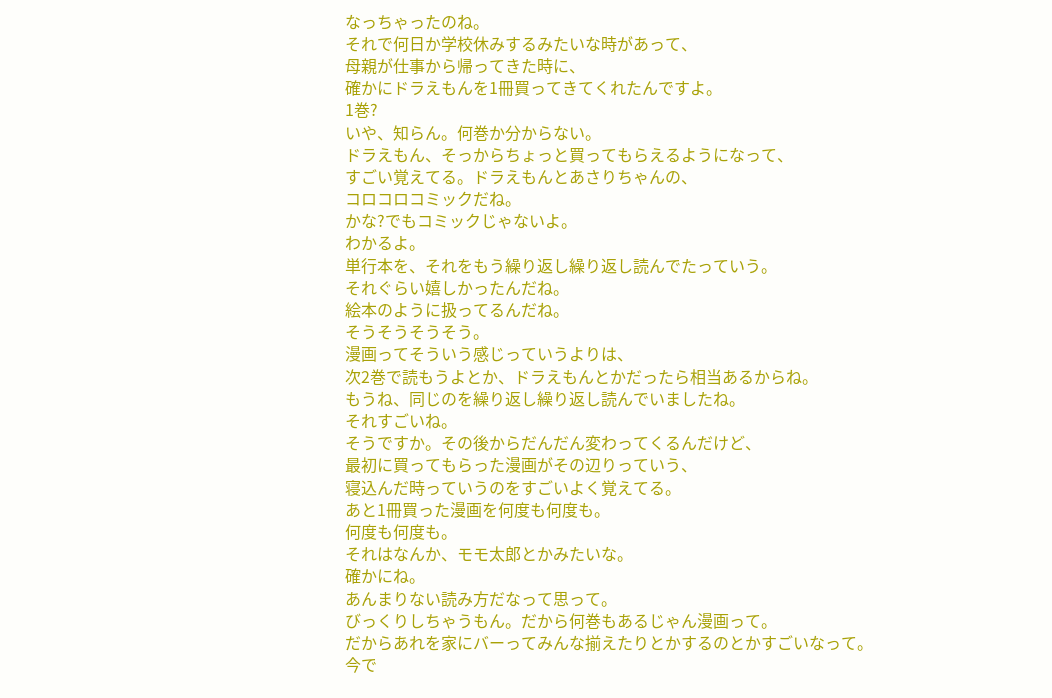なっちゃったのね。
それで何日か学校休みするみたいな時があって、
母親が仕事から帰ってきた時に、
確かにドラえもんを1冊買ってきてくれたんですよ。
1巻?
いや、知らん。何巻か分からない。
ドラえもん、そっからちょっと買ってもらえるようになって、
すごい覚えてる。ドラえもんとあさりちゃんの、
コロコロコミックだね。
かな?でもコミックじゃないよ。
わかるよ。
単行本を、それをもう繰り返し繰り返し読んでたっていう。
それぐらい嬉しかったんだね。
絵本のように扱ってるんだね。
そうそうそうそう。
漫画ってそういう感じっていうよりは、
次2巻で読もうよとか、ドラえもんとかだったら相当あるからね。
もうね、同じのを繰り返し繰り返し読んでいましたね。
それすごいね。
そうですか。その後からだんだん変わってくるんだけど、
最初に買ってもらった漫画がその辺りっていう、
寝込んだ時っていうのをすごいよく覚えてる。
あと1冊買った漫画を何度も何度も。
何度も何度も。
それはなんか、モモ太郎とかみたいな。
確かにね。
あんまりない読み方だなって思って。
びっくりしちゃうもん。だから何巻もあるじゃん漫画って。
だからあれを家にバーってみんな揃えたりとかするのとかすごいなって。
今で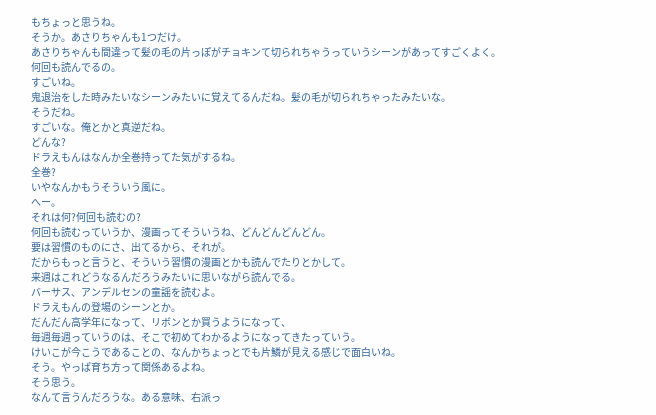もちょっと思うね。
そうか。あさりちゃんも1つだけ。
あさりちゃんも間違って髪の毛の片っぽがチョキンて切られちゃうっていうシーンがあってすごくよく。
何回も読んでるの。
すごいね。
鬼退治をした時みたいなシーンみたいに覚えてるんだね。髪の毛が切られちゃったみたいな。
そうだね。
すごいな。俺とかと真逆だね。
どんな?
ドラえもんはなんか全巻持ってた気がするね。
全巻?
いやなんかもうそういう風に。
へー。
それは何?何回も読むの?
何回も読むっていうか、漫画ってそういうね、どんどんどんどん。
要は習慣のものにさ、出てるから、それが。
だからもっと言うと、そういう習慣の漫画とかも読んでたりとかして。
来週はこれどうなるんだろうみたいに思いながら読んでる。
バーサス、アンデルセンの童謡を読むよ。
ドラえもんの登場のシーンとか。
だんだん高学年になって、リボンとか買うようになって、
毎週毎週っていうのは、そこで初めてわかるようになってきたっていう。
けいこが今こうであることの、なんかちょっとでも片鱗が見える感じで面白いね。
そう。やっぱ育ち方って関係あるよね。
そう思う。
なんて言うんだろうな。ある意味、右派っ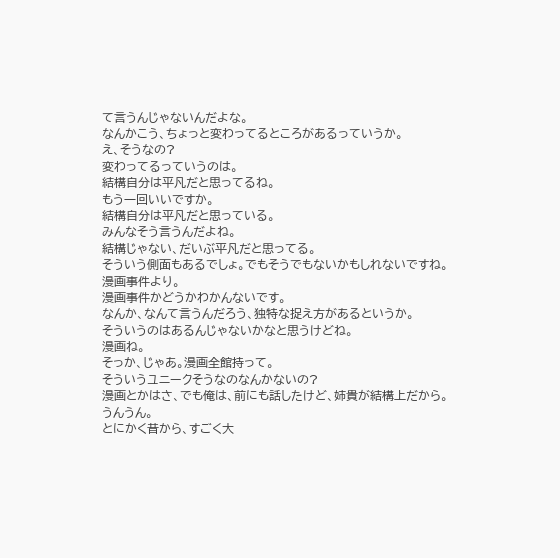て言うんじゃないんだよな。
なんかこう、ちょっと変わってるところがあるっていうか。
え、そうなの?
変わってるっていうのは。
結構自分は平凡だと思ってるね。
もう一回いいですか。
結構自分は平凡だと思っている。
みんなそう言うんだよね。
結構じゃない、だいぶ平凡だと思ってる。
そういう側面もあるでしょ。でもそうでもないかもしれないですね。
漫画事件より。
漫画事件かどうかわかんないです。
なんか、なんて言うんだろう、独特な捉え方があるというか。
そういうのはあるんじゃないかなと思うけどね。
漫画ね。
そっか、じゃあ。漫画全館持って。
そういうユニークそうなのなんかないの?
漫画とかはさ、でも俺は、前にも話したけど、姉貴が結構上だから。
うんうん。
とにかく昔から、すごく大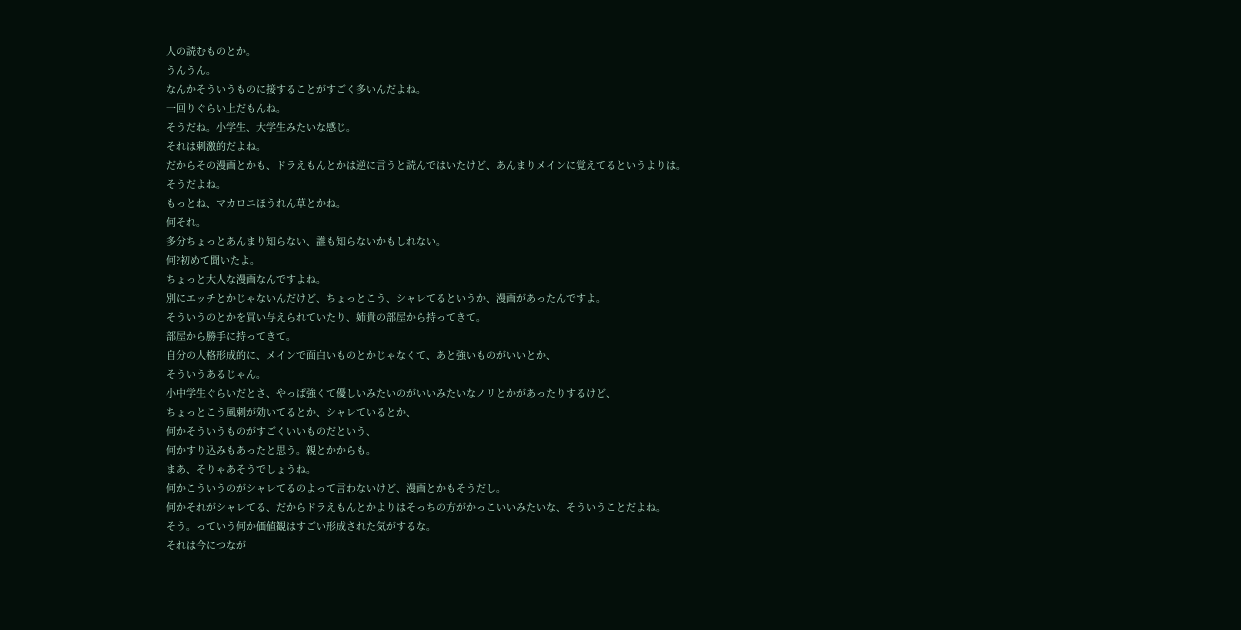人の読むものとか。
うんうん。
なんかそういうものに接することがすごく多いんだよね。
一回りぐらい上だもんね。
そうだね。小学生、大学生みたいな感じ。
それは刺激的だよね。
だからその漫画とかも、ドラえもんとかは逆に言うと読んではいたけど、あんまりメインに覚えてるというよりは。
そうだよね。
もっとね、マカロニほうれん草とかね。
何それ。
多分ちょっとあんまり知らない、誰も知らないかもしれない。
何?初めて聞いたよ。
ちょっと大人な漫画なんですよね。
別にエッチとかじゃないんだけど、ちょっとこう、シャレてるというか、漫画があったんですよ。
そういうのとかを買い与えられていたり、姉貴の部屋から持ってきて。
部屋から勝手に持ってきて。
自分の人格形成的に、メインで面白いものとかじゃなくて、あと強いものがいいとか、
そういうあるじゃん。
小中学生ぐらいだとさ、やっぱ強くて優しいみたいのがいいみたいなノリとかがあったりするけど、
ちょっとこう風刺が効いてるとか、シャレているとか、
何かそういうものがすごくいいものだという、
何かすり込みもあったと思う。親とかからも。
まあ、そりゃあそうでしょうね。
何かこういうのがシャレてるのよって言わないけど、漫画とかもそうだし。
何かそれがシャレてる、だからドラえもんとかよりはそっちの方がかっこいいみたいな、そういうことだよね。
そう。っていう何か価値観はすごい形成された気がするな。
それは今につなが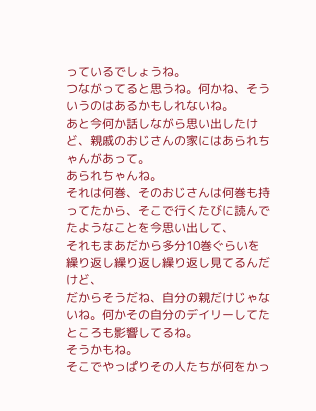っているでしょうね。
つながってると思うね。何かね、そういうのはあるかもしれないね。
あと今何か話しながら思い出したけど、親戚のおじさんの家にはあられちゃんがあって。
あられちゃんね。
それは何巻、そのおじさんは何巻も持ってたから、そこで行くたびに読んでたようなことを今思い出して、
それもまあだから多分10巻ぐらいを繰り返し繰り返し繰り返し見てるんだけど、
だからそうだね、自分の親だけじゃないね。何かその自分のデイリーしてたところも影響してるね。
そうかもね。
そこでやっぱりその人たちが何をかっ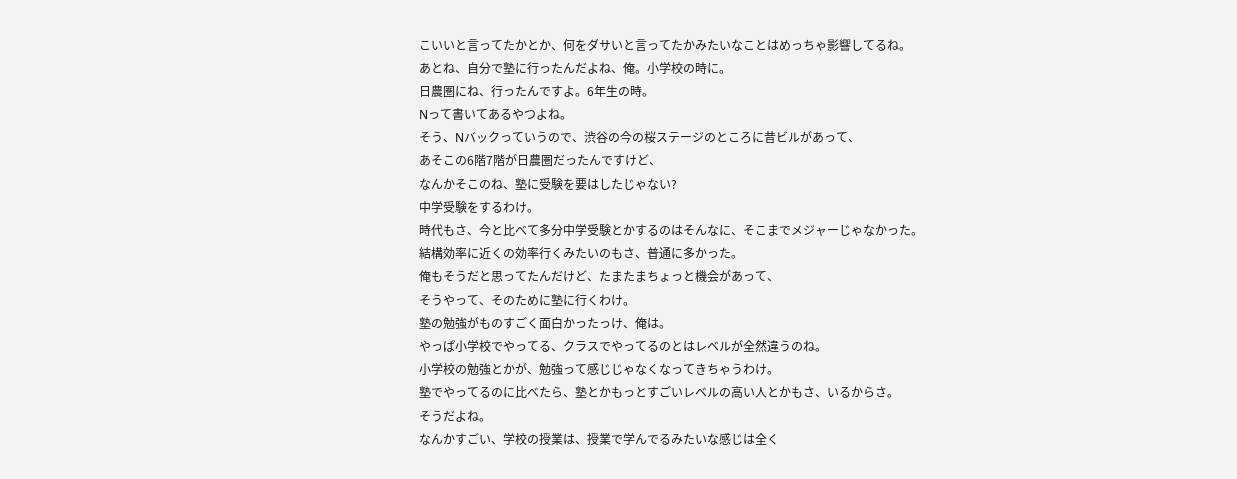こいいと言ってたかとか、何をダサいと言ってたかみたいなことはめっちゃ影響してるね。
あとね、自分で塾に行ったんだよね、俺。小学校の時に。
日農圏にね、行ったんですよ。6年生の時。
Nって書いてあるやつよね。
そう、Nバックっていうので、渋谷の今の桜ステージのところに昔ビルがあって、
あそこの6階7階が日農圏だったんですけど、
なんかそこのね、塾に受験を要はしたじゃない?
中学受験をするわけ。
時代もさ、今と比べて多分中学受験とかするのはそんなに、そこまでメジャーじゃなかった。
結構効率に近くの効率行くみたいのもさ、普通に多かった。
俺もそうだと思ってたんだけど、たまたまちょっと機会があって、
そうやって、そのために塾に行くわけ。
塾の勉強がものすごく面白かったっけ、俺は。
やっぱ小学校でやってる、クラスでやってるのとはレベルが全然違うのね。
小学校の勉強とかが、勉強って感じじゃなくなってきちゃうわけ。
塾でやってるのに比べたら、塾とかもっとすごいレベルの高い人とかもさ、いるからさ。
そうだよね。
なんかすごい、学校の授業は、授業で学んでるみたいな感じは全く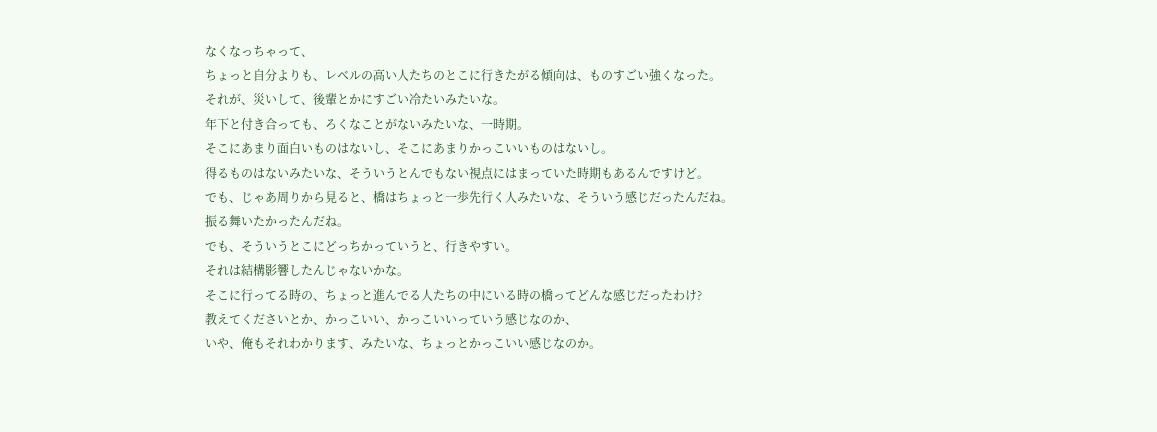なくなっちゃって、
ちょっと自分よりも、レベルの高い人たちのとこに行きたがる傾向は、ものすごい強くなった。
それが、災いして、後輩とかにすごい冷たいみたいな。
年下と付き合っても、ろくなことがないみたいな、一時期。
そこにあまり面白いものはないし、そこにあまりかっこいいものはないし。
得るものはないみたいな、そういうとんでもない視点にはまっていた時期もあるんですけど。
でも、じゃあ周りから見ると、橋はちょっと一歩先行く人みたいな、そういう感じだったんだね。
振る舞いたかったんだね。
でも、そういうとこにどっちかっていうと、行きやすい。
それは結構影響したんじゃないかな。
そこに行ってる時の、ちょっと進んでる人たちの中にいる時の橋ってどんな感じだったわけ?
教えてくださいとか、かっこいい、かっこいいっていう感じなのか、
いや、俺もそれわかります、みたいな、ちょっとかっこいい感じなのか。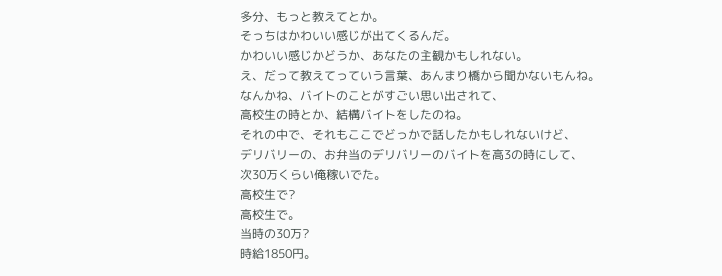多分、もっと教えてとか。
そっちはかわいい感じが出てくるんだ。
かわいい感じかどうか、あなたの主観かもしれない。
え、だって教えてっていう言葉、あんまり橋から聞かないもんね。
なんかね、バイトのことがすごい思い出されて、
高校生の時とか、結構バイトをしたのね。
それの中で、それもここでどっかで話したかもしれないけど、
デリバリーの、お弁当のデリバリーのバイトを高3の時にして、
次30万くらい俺稼いでた。
高校生で?
高校生で。
当時の30万?
時給1850円。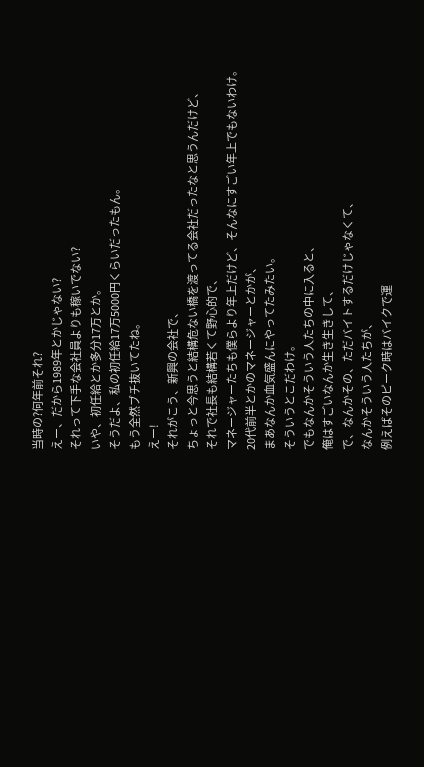当時の?何年前それ?
えー、だから1989年とかじゃない?
それって下手な会社員よりも稼いでない?
いや、初任給とか多分17万とか。
そうだよ、私の初任給17万5000円くらいだったもん。
もう全然ブチ抜いてたね。
えー!
それがこう、新興の会社で、
ちょっと今思うと結構危ない橋を渡ってる会社だったなと思うんだけど、
それで社長も結構若くて野心的で、
マネージャーたちも僕らより年上だけど、そんなにすごい年上でもないわけ。
20代前半とかのマネージャーとかが、
まあなんか血気盛んにやってたみたい。
そういうとこだわけ。
でもなんかそういう人たちの中に入ると、
俺はすごいなんか生き生きして、
で、なんかその、ただバイトするだけじゃなくて、
なんかそういう人たちが、
例えばそのピーク時はバイクで運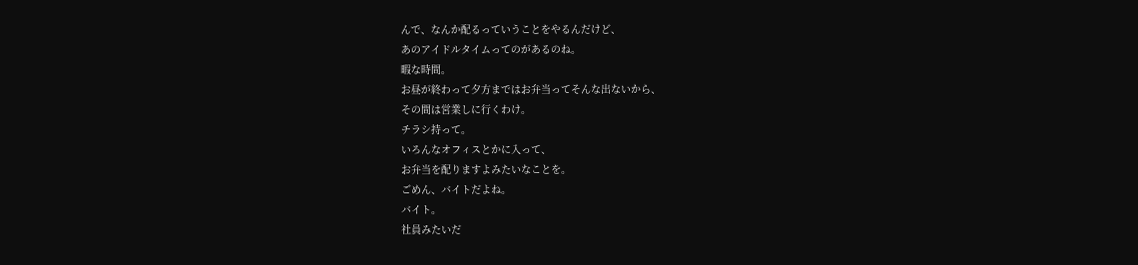んで、なんか配るっていうことをやるんだけど、
あのアイドルタイムってのがあるのね。
暇な時間。
お昼が終わって夕方まではお弁当ってそんな出ないから、
その間は営業しに行くわけ。
チラシ持って。
いろんなオフィスとかに入って、
お弁当を配りますよみたいなことを。
ごめん、バイトだよね。
バイト。
社員みたいだ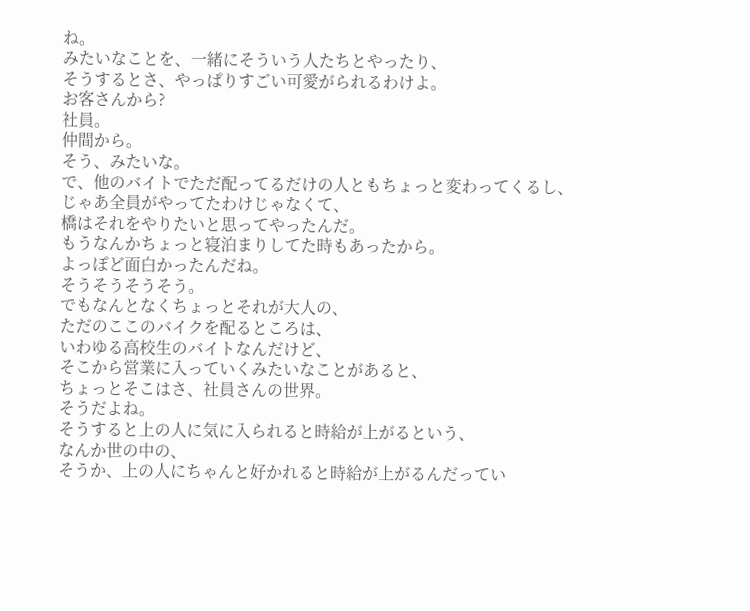ね。
みたいなことを、一緒にそういう人たちとやったり、
そうするとさ、やっぱりすごい可愛がられるわけよ。
お客さんから?
社員。
仲間から。
そう、みたいな。
で、他のバイトでただ配ってるだけの人ともちょっと変わってくるし、
じゃあ全員がやってたわけじゃなくて、
橋はそれをやりたいと思ってやったんだ。
もうなんかちょっと寝泊まりしてた時もあったから。
よっぽど面白かったんだね。
そうそうそうそう。
でもなんとなくちょっとそれが大人の、
ただのここのバイクを配るところは、
いわゆる高校生のバイトなんだけど、
そこから営業に入っていくみたいなことがあると、
ちょっとそこはさ、社員さんの世界。
そうだよね。
そうすると上の人に気に入られると時給が上がるという、
なんか世の中の、
そうか、上の人にちゃんと好かれると時給が上がるんだってい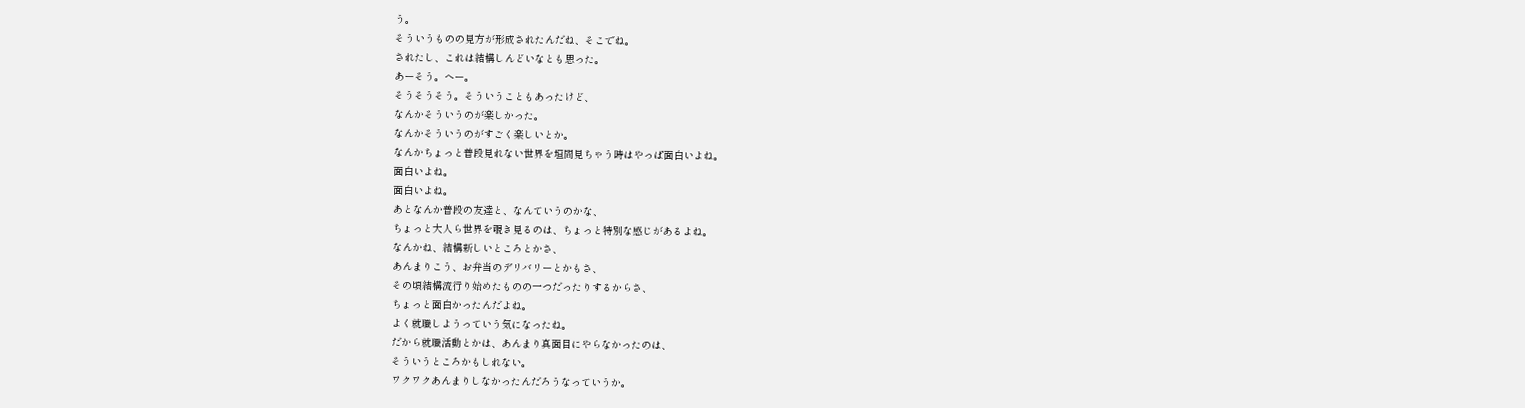う。
そういうものの見方が形成されたんだね、そこでね。
されたし、これは結構しんどいなとも思った。
あーそう。へー。
そうそうそう。そういうこともあったけど、
なんかそういうのが楽しかった。
なんかそういうのがすごく楽しいとか。
なんかちょっと普段見れない世界を垣間見ちゃう時はやっぱ面白いよね。
面白いよね。
面白いよね。
あとなんか普段の友達と、なんていうのかな、
ちょっと大人ら世界を覗き見るのは、ちょっと特別な感じがあるよね。
なんかね、結構新しいところとかさ、
あんまりこう、お弁当のデリバリーとかもさ、
その頃結構流行り始めたものの一つだったりするからさ、
ちょっと面白かったんだよね。
よく就職しようっていう気になったね。
だから就職活動とかは、あんまり真面目にやらなかったのは、
そういうところかもしれない。
ワクワクあんまりしなかったんだろうなっていうか。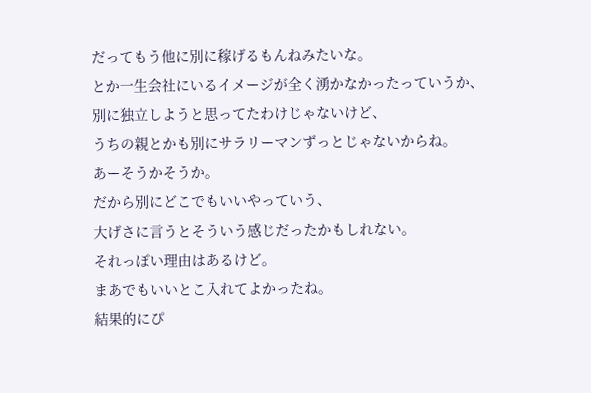だってもう他に別に稼げるもんねみたいな。
とか一生会社にいるイメージが全く湧かなかったっていうか、
別に独立しようと思ってたわけじゃないけど、
うちの親とかも別にサラリーマンずっとじゃないからね。
あーそうかそうか。
だから別にどこでもいいやっていう、
大げさに言うとそういう感じだったかもしれない。
それっぽい理由はあるけど。
まあでもいいとこ入れてよかったね。
結果的にぴ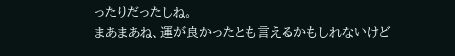ったりだったしね。
まあまあね、運が良かったとも言えるかもしれないけど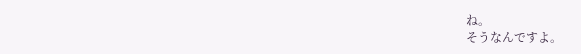ね。
そうなんですよ。